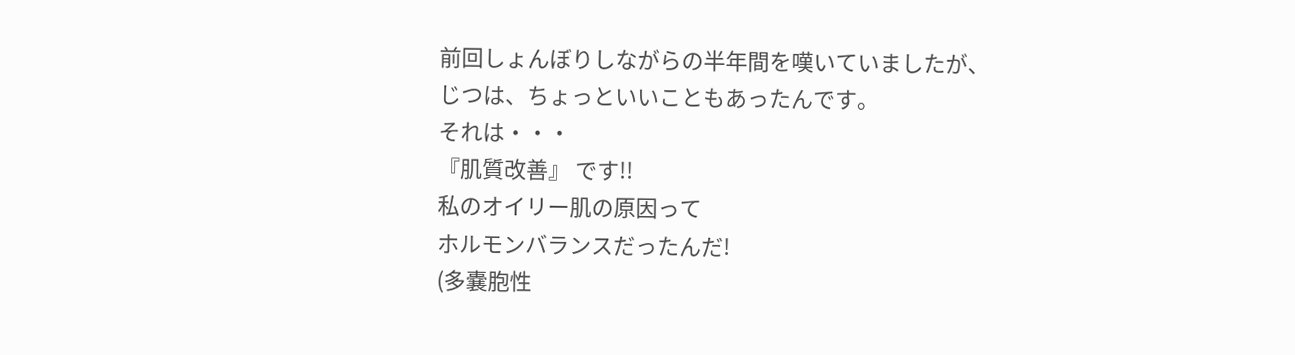前回しょんぼりしながらの半年間を嘆いていましたが、
じつは、ちょっといいこともあったんです。
それは・・・
『肌質改善』 です!!
私のオイリー肌の原因って
ホルモンバランスだったんだ!
(多嚢胞性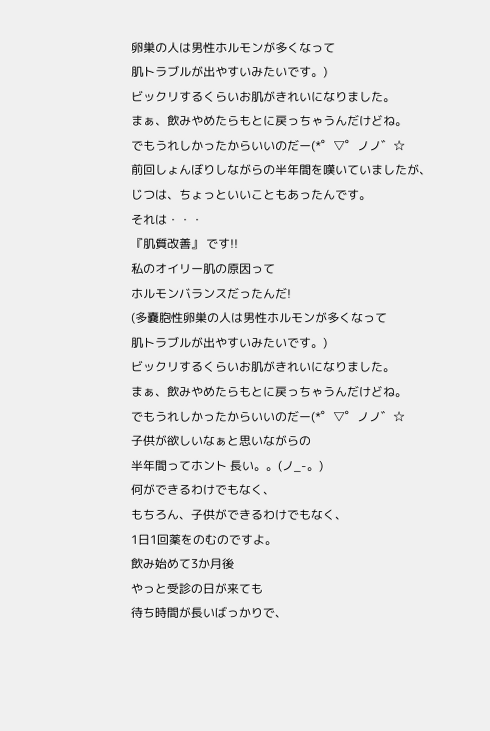卵巣の人は男性ホルモンが多くなって
肌トラブルが出やすいみたいです。)
ビックリするくらいお肌がきれいになりました。
まぁ、飲みやめたらもとに戻っちゃうんだけどね。
でもうれしかったからいいのだー(*゜▽゜ノノ゛☆
前回しょんぼりしながらの半年間を嘆いていましたが、
じつは、ちょっといいこともあったんです。
それは・・・
『肌質改善』 です!!
私のオイリー肌の原因って
ホルモンバランスだったんだ!
(多嚢胞性卵巣の人は男性ホルモンが多くなって
肌トラブルが出やすいみたいです。)
ビックリするくらいお肌がきれいになりました。
まぁ、飲みやめたらもとに戻っちゃうんだけどね。
でもうれしかったからいいのだー(*゜▽゜ノノ゛☆
子供が欲しいなぁと思いながらの
半年間ってホント 長い。。(ノ_-。)
何ができるわけでもなく、
もちろん、子供ができるわけでもなく、
1日1回薬をのむのですよ。
飲み始めて3か月後
やっと受診の日が来ても
待ち時間が長いばっかりで、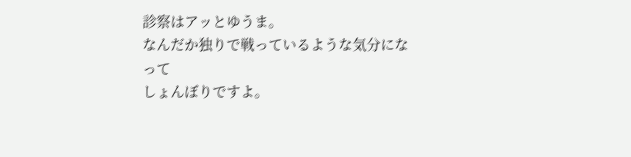診察はアッとゆうま。
なんだか独りで戦っているような気分になって
しょんぼりですよ。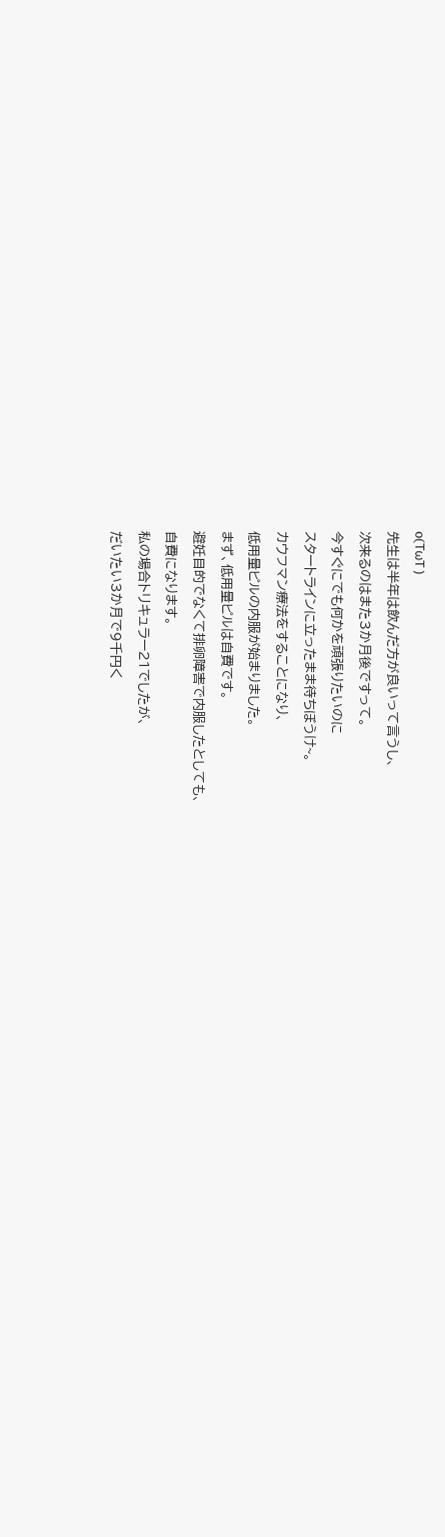o(TωT )
先生は半年は飲んだ方が良いって言うし、
次来るのはまた3か月後ですって。
今すぐにでも何かを頑張りたいのに
スタートラインに立ったまま待ちぼうけ~。
カウフマン療法をすることになり、
低用量ピルの内服が始まりました。
まず、低用量ピルは自費です。
避妊目的でなくて排卵障害で内服したとしても、
自費になります。
私の場合トリキュラー21でしたが、
だいたい3か月で9千円く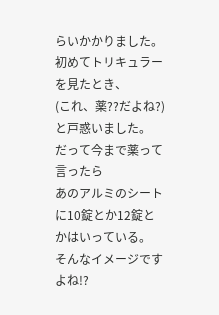らいかかりました。
初めてトリキュラーを見たとき、
(これ、薬??だよね?)
と戸惑いました。
だって今まで薬って言ったら
あのアルミのシートに10錠とか12錠とかはいっている。
そんなイメージですよね!?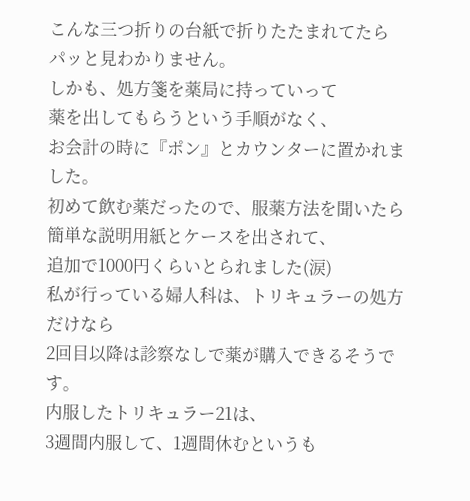こんな三つ折りの台紙で折りたたまれてたら
パッと見わかりません。
しかも、処方箋を薬局に持っていって
薬を出してもらうという手順がなく、
お会計の時に『ポン』とカウンターに置かれました。
初めて飲む薬だったので、服薬方法を聞いたら
簡単な説明用紙とケースを出されて、
追加で1000円くらいとられました(涙)
私が行っている婦人科は、トリキュラーの処方だけなら
2回目以降は診察なしで薬が購入できるそうです。
内服したトリキュラー21は、
3週間内服して、1週間休むというも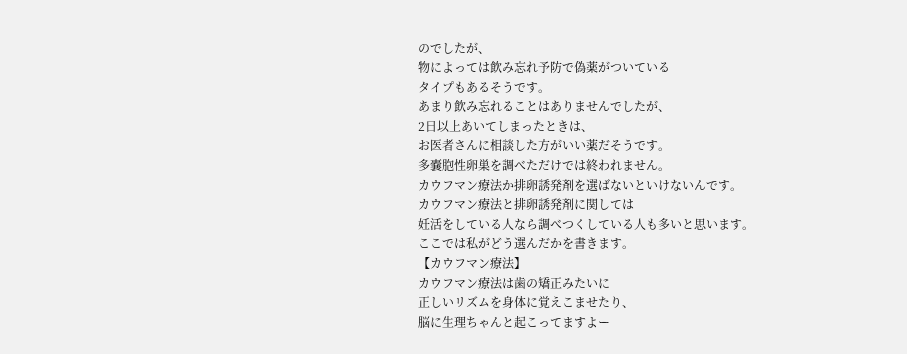のでしたが、
物によっては飲み忘れ予防で偽薬がついている
タイプもあるそうです。
あまり飲み忘れることはありませんでしたが、
2日以上あいてしまったときは、
お医者さんに相談した方がいい薬だそうです。
多嚢胞性卵巣を調べただけでは終われません。
カウフマン療法か排卵誘発剤を選ばないといけないんです。
カウフマン療法と排卵誘発剤に関しては
妊活をしている人なら調べつくしている人も多いと思います。
ここでは私がどう選んだかを書きます。
【カウフマン療法】
カウフマン療法は歯の矯正みたいに
正しいリズムを身体に覚えこませたり、
脳に生理ちゃんと起こってますよー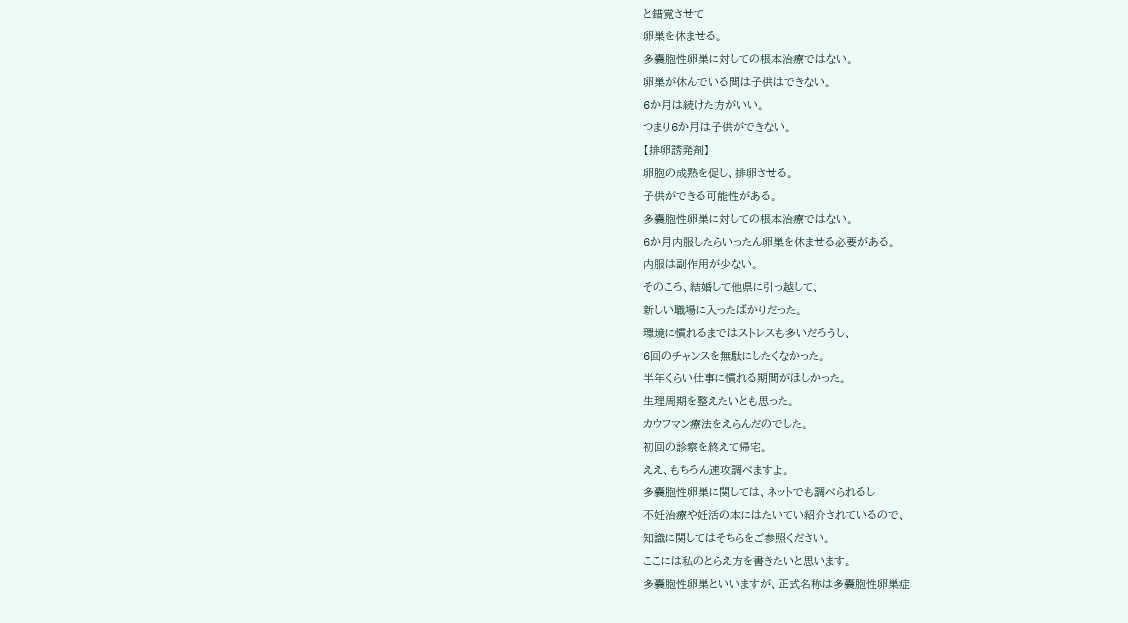と錯覚させて
卵巣を休ませる。
多嚢胞性卵巣に対しての根本治療ではない。
卵巣が休んでいる間は子供はできない。
6か月は続けた方がいい。
つまり6か月は子供ができない。
【排卵誘発剤】
卵胞の成熟を促し、排卵させる。
子供ができる可能性がある。
多嚢胞性卵巣に対しての根本治療ではない。
6か月内服したらいったん卵巣を休ませる必要がある。
内服は副作用が少ない。
そのころ、結婚して他県に引っ越して、
新しい職場に入ったばかりだった。
環境に慣れるまではストレスも多いだろうし、
6回のチャンスを無駄にしたくなかった。
半年くらい仕事に慣れる期間がほしかった。
生理周期を整えたいとも思った。
カウフマン療法をえらんだのでした。
初回の診察を終えて帰宅。
ええ、もちろん速攻調べますよ。
多嚢胞性卵巣に関しては、ネットでも調べられるし
不妊治療や妊活の本にはたいてい紹介されているので、
知識に関してはそちらをご参照ください。
ここには私のとらえ方を書きたいと思います。
多嚢胞性卵巣といいますが、正式名称は多嚢胞性卵巣症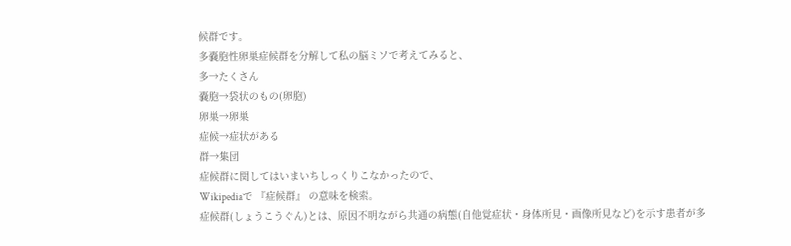候群です。
多嚢胞性卵巣症候群を分解して私の脳ミソで考えてみると、
多→たくさん
嚢胞→袋状のもの(卵胞)
卵巣→卵巣
症候→症状がある
群→集団
症候群に関してはいまいちしっくりこなかったので、
Wikipediaで 『症候群』 の意味を検索。
症候群(しょうこうぐん)とは、原因不明ながら共通の病態(自他覚症状・身体所見・画像所見など)を示す患者が多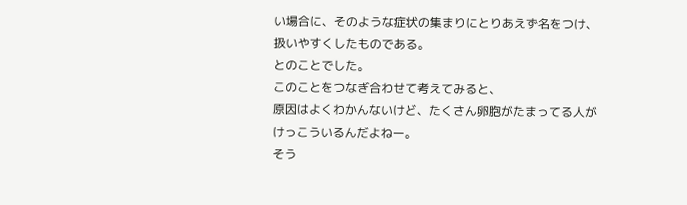い場合に、そのような症状の集まりにとりあえず名をつけ、扱いやすくしたものである。
とのことでした。
このことをつなぎ合わせて考えてみると、
原因はよくわかんないけど、たくさん卵胞がたまってる人がけっこういるんだよねー。
そう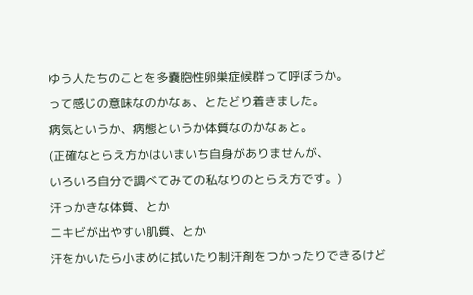ゆう人たちのことを多嚢胞性卵巣症候群って呼ぼうか。
って感じの意味なのかなぁ、とたどり着きました。
病気というか、病態というか体質なのかなぁと。
(正確なとらえ方かはいまいち自身がありませんが、
いろいろ自分で調べてみての私なりのとらえ方です。)
汗っかきな体質、とか
ニキビが出やすい肌質、とか
汗をかいたら小まめに拭いたり制汗剤をつかったりできるけど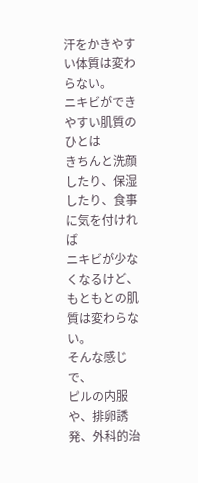汗をかきやすい体質は変わらない。
ニキビができやすい肌質のひとは
きちんと洗顔したり、保湿したり、食事に気を付ければ
ニキビが少なくなるけど、
もともとの肌質は変わらない。
そんな感じで、
ピルの内服や、排卵誘発、外科的治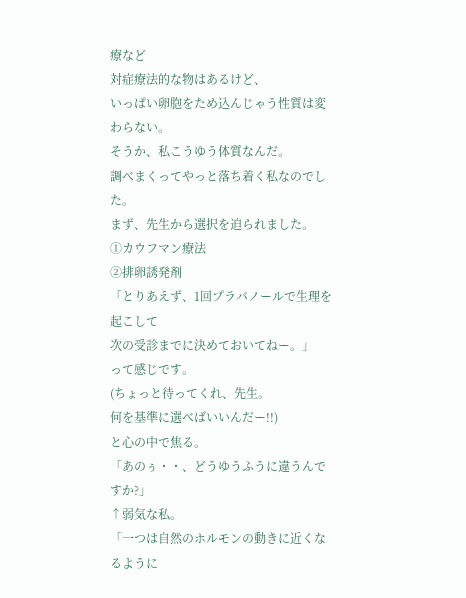療など
対症療法的な物はあるけど、
いっぱい卵胞をため込んじゃう性質は変わらない。
そうか、私こうゆう体質なんだ。
調べまくってやっと落ち着く私なのでした。
まず、先生から選択を迫られました。
①カウフマン療法
②排卵誘発剤
「とりあえず、1回プラバノールで生理を起こして
次の受診までに決めておいてねー。」
って感じです。
(ちょっと待ってくれ、先生。
何を基準に選べばいいんだー!!)
と心の中で焦る。
「あのぅ・・、どうゆうふうに違うんですか?」
↑弱気な私。
「一つは自然のホルモンの動きに近くなるように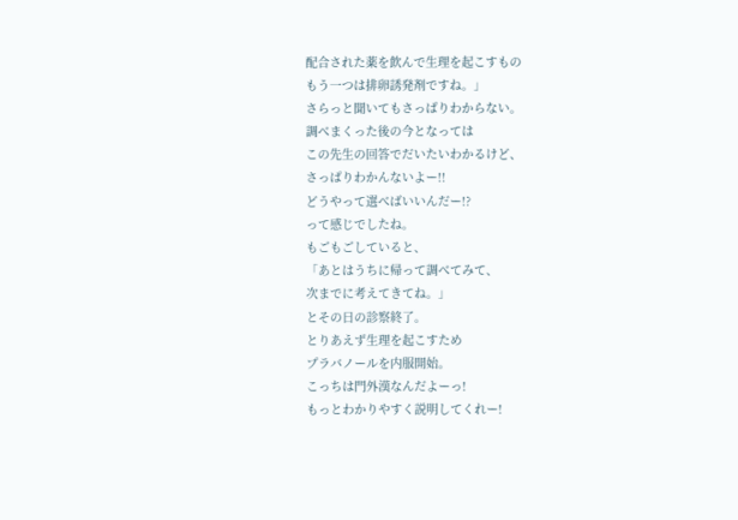配合された薬を飲んで生理を起こすもの
もう一つは排卵誘発剤ですね。」
さらっと聞いてもさっぱりわからない。
調べまくった後の今となっては
この先生の回答でだいたいわかるけど、
さっぱりわかんないよー!!
どうやって選べばいいんだー!?
って感じでしたね。
もごもごしていると、
「あとはうちに帰って調べてみて、
次までに考えてきてね。」
とその日の診察終了。
とりあえず生理を起こすため
プラバノールを内服開始。
こっちは門外漢なんだよーっ!
もっとわかりやすく説明してくれー!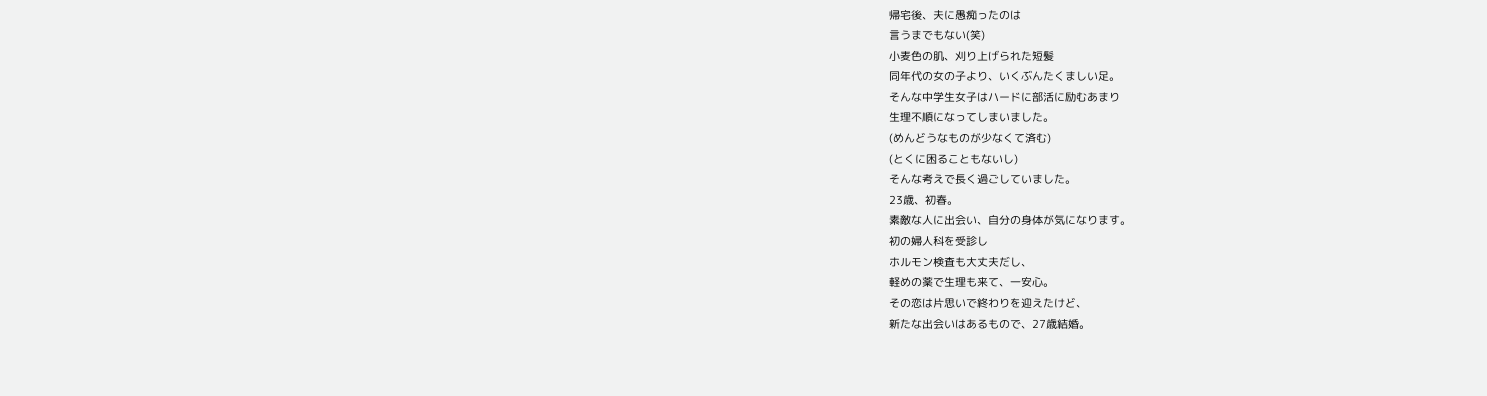帰宅後、夫に愚痴ったのは
言うまでもない(笑)
小麦色の肌、刈り上げられた短髪
同年代の女の子より、いくぶんたくましい足。
そんな中学生女子はハードに部活に励むあまり
生理不順になってしまいました。
(めんどうなものが少なくて済む)
(とくに困ることもないし)
そんな考えで長く過ごしていました。
23歳、初春。
素敵な人に出会い、自分の身体が気になります。
初の婦人科を受診し
ホルモン検査も大丈夫だし、
軽めの薬で生理も来て、一安心。
その恋は片思いで終わりを迎えたけど、
新たな出会いはあるもので、27歳結婚。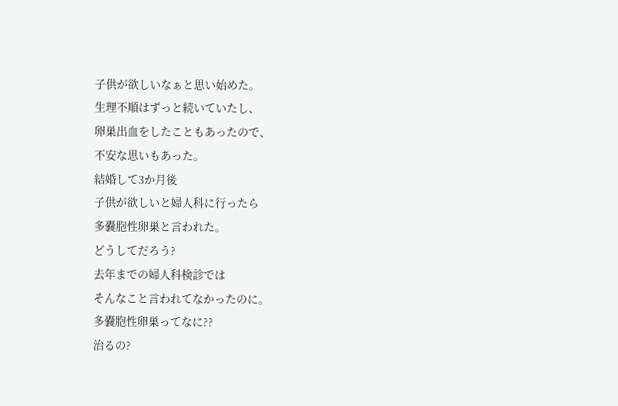子供が欲しいなぁと思い始めた。
生理不順はずっと続いていたし、
卵巣出血をしたこともあったので、
不安な思いもあった。
結婚して3か月後
子供が欲しいと婦人科に行ったら
多嚢胞性卵巣と言われた。
どうしてだろう?
去年までの婦人科検診では
そんなこと言われてなかったのに。
多嚢胞性卵巣ってなに??
治るの?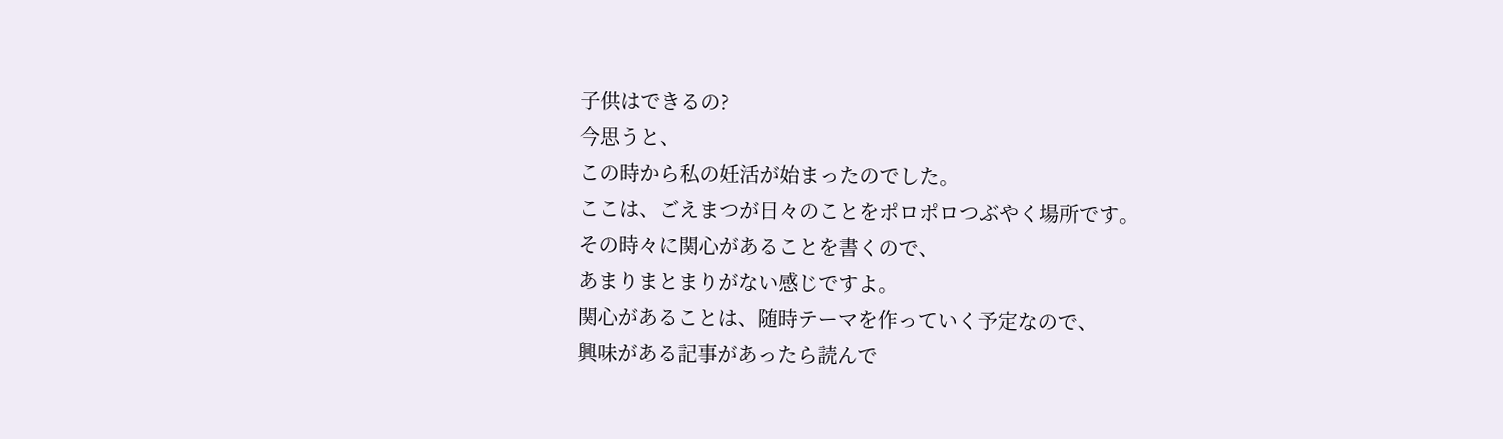子供はできるの?
今思うと、
この時から私の妊活が始まったのでした。
ここは、ごえまつが日々のことをポロポロつぶやく場所です。
その時々に関心があることを書くので、
あまりまとまりがない感じですよ。
関心があることは、随時テーマを作っていく予定なので、
興味がある記事があったら読んで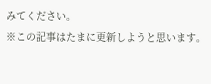みてください。
※この記事はたまに更新しようと思います。